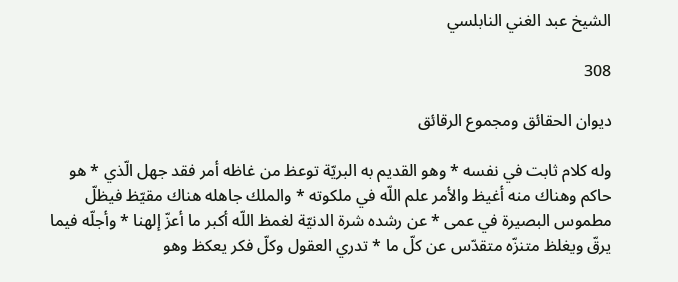الشيخ عبد الغني النابلسي

308

ديوان الحقائق ومجموع الرقائق

وله كلام ثابت في نفسه * وهو القديم به البريّة توعظ من غاظه أمر فقد جهل الّذي * هو حاكم وهناك منه أغيظ والأمر علم اللّه في ملكوته * والملك جاهله هناك مقيّظ فيظلّ مطموس البصيرة في عمى * عن رشده شرة الدنيّة لغمظ اللّه أكبر ما أعزّ إلهنا * وأجلّه فيما يرقّ ويغلظ متنزّه متقدّس عن كلّ ما * تدري العقول وكلّ فكر يعكظ وهو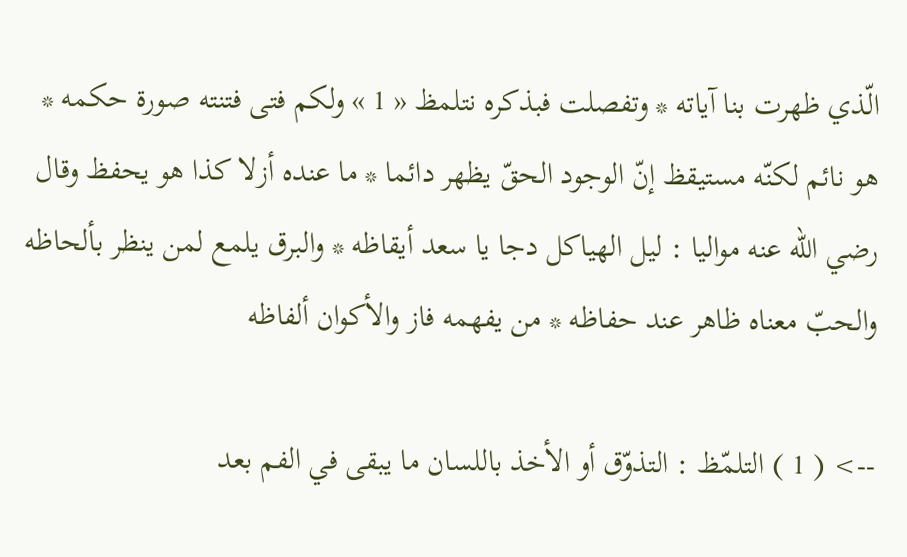الّذي ظهرت بنا آياته * وتفصلت فبذكره نتلمظ « 1 » ولكم فتى فتنته صورة حكمه * هو نائم لكنّه مستيقظ إنّ الوجود الحقّ يظهر دائما * ما عنده أزلا كذا هو يحفظ وقال رضي اللّه عنه مواليا : ليل الهياكل دجا يا سعد أيقاظه * والبرق يلمع لمن ينظر بألحاظه والحبّ معناه ظاهر عند حفاظه * من يفهمه فاز والأكوان ألفاظه

--> ( 1 ) التلمّظ : التذوّق أو الأخذ باللسان ما يبقى في الفم بعد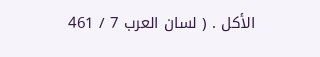الأكل . ( لسان العرب 7 / 461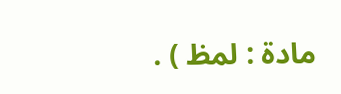مادة : لمظ ) .